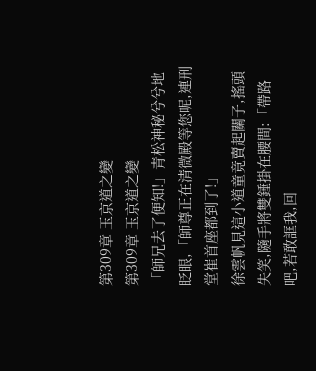第309章 玉京道之變
第309章 玉京道之變
「師兄去了便知!」青松神秘兮兮地眨眼,「師尊正在清微殿等您呢,連刑堂崔首座都到了!」
徐雲帆見這小道童竟賣起關子,搖頭失笑,隨手將雙錘掛在腰間:「帶路吧,若敢誆我,回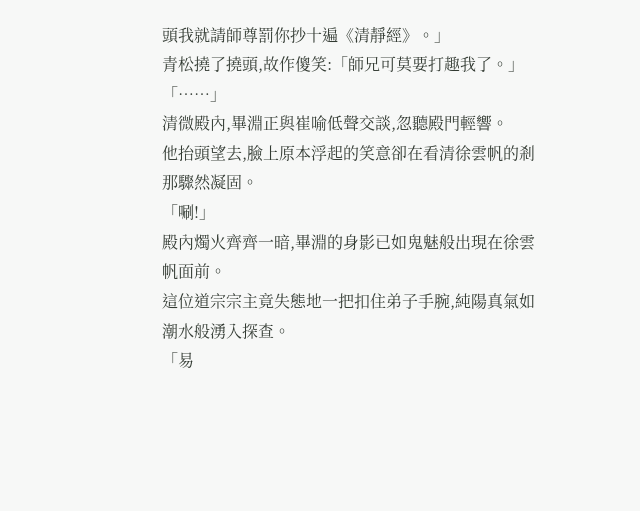頭我就請師尊罰你抄十遍《清靜經》。」
青松撓了撓頭,故作傻笑:「師兄可莫要打趣我了。」
「……」
清微殿內,畢淵正與崔喻低聲交談,忽聽殿門輕響。
他抬頭望去,臉上原本浮起的笑意卻在看清徐雲帆的剎那驟然凝固。
「唰!」
殿內燭火齊齊一暗,畢淵的身影已如鬼魅般出現在徐雲帆面前。
這位道宗宗主竟失態地一把扣住弟子手腕,純陽真氣如潮水般湧入探查。
「易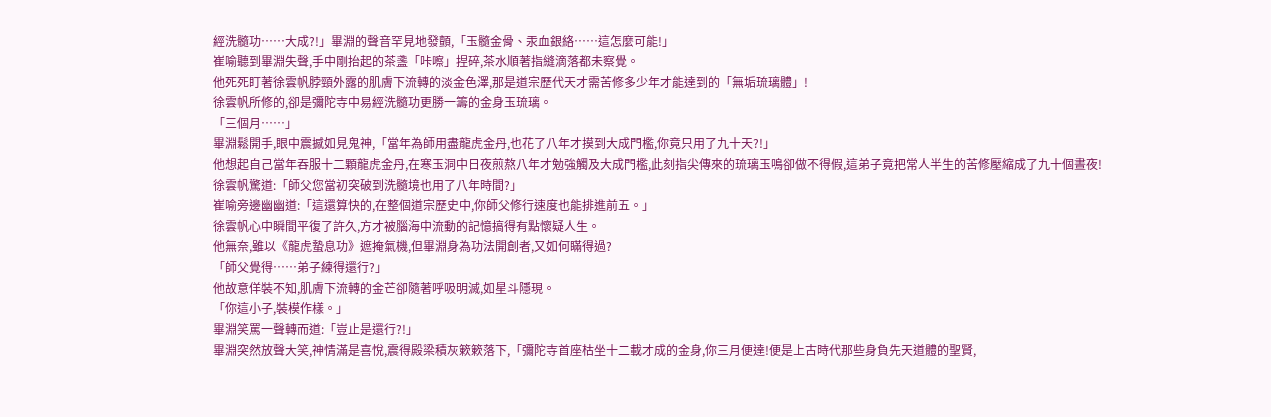經洗髓功……大成?!」畢淵的聲音罕見地發顫,「玉髓金骨、汞血銀絡……這怎麼可能!」
崔喻聽到畢淵失聲,手中剛抬起的茶盞「咔嚓」捏碎,茶水順著指縫滴落都未察覺。
他死死盯著徐雲帆脖頸外露的肌膚下流轉的淡金色澤,那是道宗歷代天才需苦修多少年才能達到的「無垢琉璃體」!
徐雲帆所修的,卻是彌陀寺中易經洗髓功更勝一籌的金身玉琉璃。
「三個月……」
畢淵鬆開手,眼中震撼如見鬼神,「當年為師用盡龍虎金丹,也花了八年才摸到大成門檻,你竟只用了九十天?!」
他想起自己當年吞服十二顆龍虎金丹,在寒玉洞中日夜煎熬八年才勉強觸及大成門檻,此刻指尖傳來的琉璃玉鳴卻做不得假,這弟子竟把常人半生的苦修壓縮成了九十個晝夜!
徐雲帆驚道:「師父您當初突破到洗髓境也用了八年時間?」
崔喻旁邊幽幽道:「這還算快的,在整個道宗歷史中,你師父修行速度也能排進前五。」
徐雲帆心中瞬間平復了許久,方才被腦海中流動的記憶搞得有點懷疑人生。
他無奈,雖以《龍虎蟄息功》遮掩氣機,但畢淵身為功法開創者,又如何瞞得過?
「師父覺得……弟子練得還行?」
他故意佯裝不知,肌膚下流轉的金芒卻隨著呼吸明滅,如星斗隱現。
「你這小子,裝模作樣。」
畢淵笑罵一聲轉而道:「豈止是還行?!」
畢淵突然放聲大笑,神情滿是喜悅,震得殿梁積灰簌簌落下,「彌陀寺首座枯坐十二載才成的金身,你三月便達!便是上古時代那些身負先天道體的聖賢,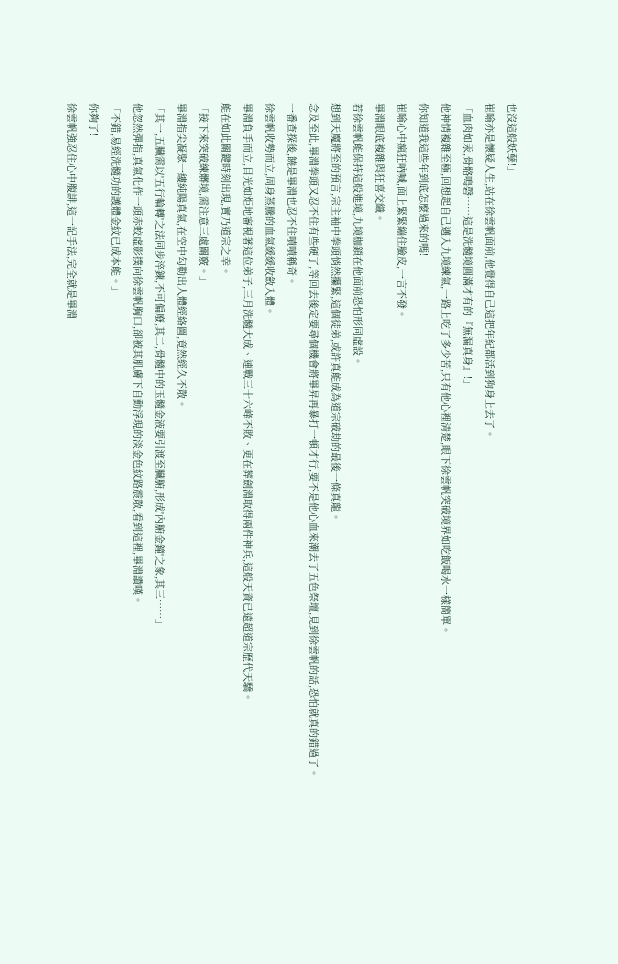也沒這般妖孽!」
崔喻亦是懷疑人生,站在徐雲帆面前,他覺得自己這把年紀都活到狗身上去了。
「血肉如汞,骨骼鳴磬……這是洗髓境圓滿才有的『無漏真身』!」
他神情複雜至極,回想起自己邁入九境練氣,一路上吃了多少苦,只有他心裡清楚,眼下徐雲帆突破境界如吃飯喝水一樣簡單。
你知道我這些年到底怎麼過來的嗎!
崔喻心中瘋狂吶喊,面上緊緊繃住臉皮,一言不發。
畢淵眼底複雜與狂喜交織。
若徐雲帆能保持這般進境,九境枷鎖在他面前恐怕形同虛設。
想到天魔將至的預言,宗主袖中拳頭悄然攥緊,這個徒弟,或許真能成為道宗破劫的最後一條真龍。
念及至此,畢淵拳頭又忍不住有些硬了,等回去後定要尋個機會將畢昇再暴打一頓才行,要不是他心血來潮去了五色祭壇,見到徐雲帆的話,恐怕就真的錯過了。
一番查探後,饒是畢淵也忍不住嘖嘖稱奇。
徐雲帆收勢而立,周身蒸騰的血氣緩緩收斂入體。
畢淵負手而立,目光如炬地審視著這位弟子,三月洗髓大成、連戰三十六峰不敗、更在葬劍淵取得兩件神兵,這般天資已遠超道宗歷代天驕。
能在如此關鍵時刻出現,實乃道宗之幸。
「接下來突破練髒境,需注意三處關竅。」
畢淵指尖凝聚一縷純陽真氣,在空中勾勒出人體經絡圖,竟然經久不散。
「其一,五臟需以'五行輪轉'之法同步淬鍊,不可偏廢,其二,骨髓中的玉髓金液要引渡至臟腑,形成'內腑金鐘'之象,其三……」
他忽然彈指,真氣化作一頭赤蛟虛影撲向徐雲帆胸口,卻被其肌膚下自動浮現的淡金色紋路震散,看到這裡,畢淵讚嘆。
「不錯,易經洗髓功的護體金紋已成本能。」
你夠了!
徐雲帆強忍住心中腹誹,這一記手法,完全就是畢淵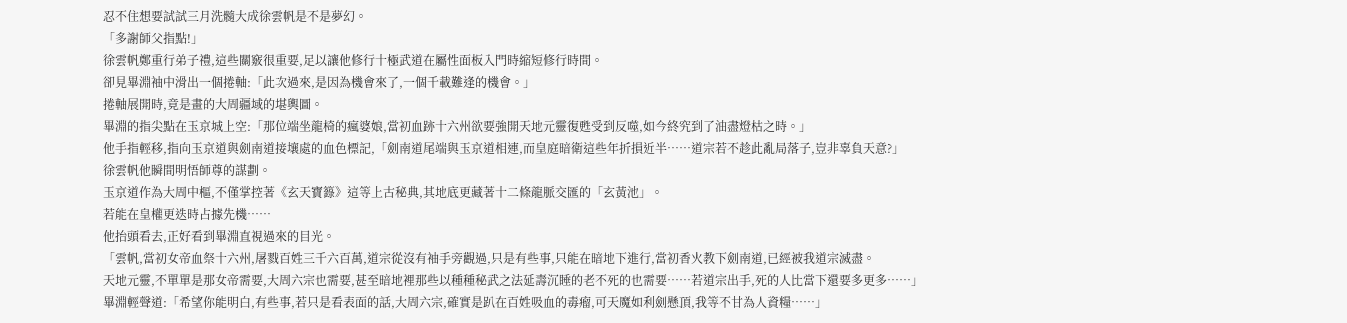忍不住想要試試三月洗髓大成徐雲帆是不是夢幻。
「多謝師父指點!」
徐雲帆鄭重行弟子禮,這些關竅很重要,足以讓他修行十極武道在屬性面板入門時縮短修行時間。
卻見畢淵袖中滑出一個捲軸:「此次過來,是因為機會來了,一個千載難逢的機會。」
捲軸展開時,竟是畫的大周疆域的堪輿圖。
畢淵的指尖點在玉京城上空:「那位端坐龍椅的瘋婆娘,當初血跡十六州欲要強開天地元靈復甦受到反噬,如今終究到了油盡燈枯之時。」
他手指輕移,指向玉京道與劍南道接壤處的血色標記,「劍南道尾端與玉京道相連,而皇庭暗衛這些年折損近半……道宗若不趁此亂局落子,豈非辜負天意?」
徐雲帆他瞬間明悟師尊的謀劃。
玉京道作為大周中樞,不僅掌控著《玄天寶籙》這等上古秘典,其地底更藏著十二條龍脈交匯的「玄黃池」。
若能在皇權更迭時占據先機……
他抬頭看去,正好看到畢淵直視過來的目光。
「雲帆,當初女帝血祭十六州,屠戮百姓三千六百萬,道宗從沒有袖手旁觀過,只是有些事,只能在暗地下進行,當初香火教下劍南道,已經被我道宗滅盡。
天地元靈,不單單是那女帝需要,大周六宗也需要,甚至暗地裡那些以種種秘武之法延壽沉睡的老不死的也需要……若道宗出手,死的人比當下還要多更多……」
畢淵輕聲道:「希望你能明白,有些事,若只是看表面的話,大周六宗,確實是趴在百姓吸血的毒瘤,可天魔如利劍懸頂,我等不甘為人資糧……」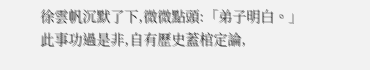徐雲帆沉默了下,微微點頭:「弟子明白。」
此事功過是非,自有歷史蓋棺定論,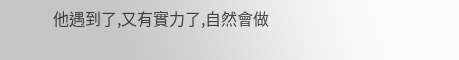他遇到了,又有實力了,自然會做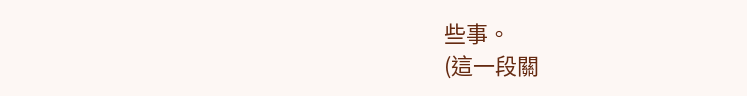些事。
(這一段關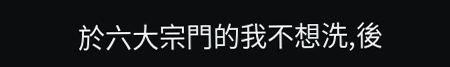於六大宗門的我不想洗,後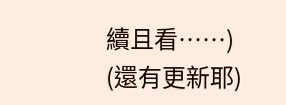續且看……)
(還有更新耶)